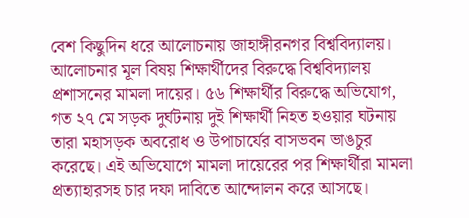বেশ কিছুদিন ধরে আলোচনায় জাহাঙ্গীরনগর বিশ্ববিদ্যালয়। আলোচনার মূল বিষয় শিক্ষার্থীদের বিরুদ্ধে বিশ্ববিদ্যালয় প্রশাসনের মামলা দায়ের। ৫৬ শিক্ষার্থীর বিরুদ্ধে অভিযোগ, গত ২৭ মে সড়ক দুর্ঘটনায় দুই শিক্ষার্থী নিহত হওয়ার ঘটনায় তারা মহাসড়ক অবরোধ ও উপাচার্যের বাসভবন ভাঙচুর করেছে। এই অভিযোগে মামলা দায়েরের পর শিক্ষার্থীরা মামলা প্রত্যাহারসহ চার দফা দাবিতে আন্দোলন করে আসছে।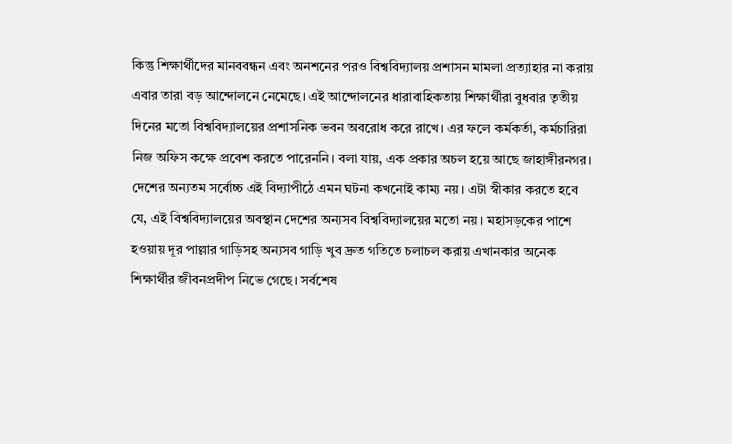কিন্তু শিক্ষার্থীদের মানববন্ধন এবং অনশনের পরও বিশ্ববিদ্যালয় প্রশাসন মামলা প্রত্যাহার না করায় এবার তারা বড় আন্দোলনে নেমেছে। এই আন্দোলনের ধারাবাহিকতায় শিক্ষার্থীরা বুধবার তৃতীয় দিনের মতো বিশ্ববিদ্যালয়ের প্রশাসনিক ভবন অবরোধ করে রাখে। এর ফলে কর্মকর্তা, কর্মচারিরা নিজ অফিস কক্ষে প্রবেশ করতে পারেননি। বলা যায়, এক প্রকার অচল হয়ে আছে জাহাঙ্গীরনগর। দেশের অন্যতম সর্বোচ্চ এই বিদ্যাপীঠে এমন ঘটনা কখনোই কাম্য নয়। এটা স্বীকার করতে হবে যে, এই বিশ্ববিদ্যালয়ের অবস্থান দেশের অন্যসব বিশ্ববিদ্যালয়ের মতো নয়। মহাসড়কের পাশে হওয়ায় দূর পাল্লার গাড়িসহ অন্যসব গাড়ি খুব দ্রুত গতিতে চলাচল করায় এখানকার অনেক শিক্ষার্থীর জীবনপ্রদীপ নিভে গেছে। সর্বশেষ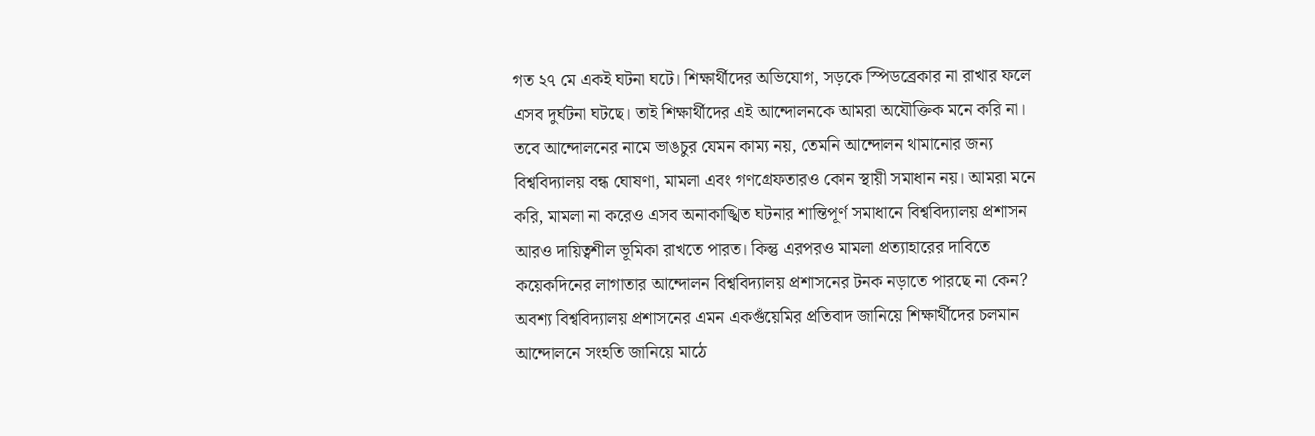গত ২৭ মে একই ঘটনা ঘটে। শিক্ষার্থীদের অভিযোগ, সড়কে স্পিডব্রেকার না রাখার ফলে এসব দুর্ঘটনা ঘটছে। তাই শিক্ষার্থীদের এই আন্দোলনকে আমরা অযৌক্তিক মনে করি না। তবে আন্দোলনের নামে ভাঙচুর যেমন কাম্য নয়, তেমনি আন্দোলন থামানোর জন্য বিশ্ববিদ্যালয় বন্ধ ঘোষণা, মামলা এবং গণগ্রেফতারও কোন স্থায়ী সমাধান নয়। আমরা মনে করি, মামলা না করেও এসব অনাকাঙ্খিত ঘটনার শান্তিপূর্ণ সমাধানে বিশ্ববিদ্যালয় প্রশাসন আরও দায়িত্বশীল ভূমিকা রাখতে পারত। কিন্তু এরপরও মামলা প্রত্যাহারের দাবিতে কয়েকদিনের লাগাতার আন্দোলন বিশ্ববিদ্যালয় প্রশাসনের টনক নড়াতে পারছে না কেন? অবশ্য বিশ্ববিদ্যালয় প্রশাসনের এমন একগুঁয়েমির প্রতিবাদ জানিয়ে শিক্ষার্থীদের চলমান আন্দোলনে সংহতি জানিয়ে মাঠে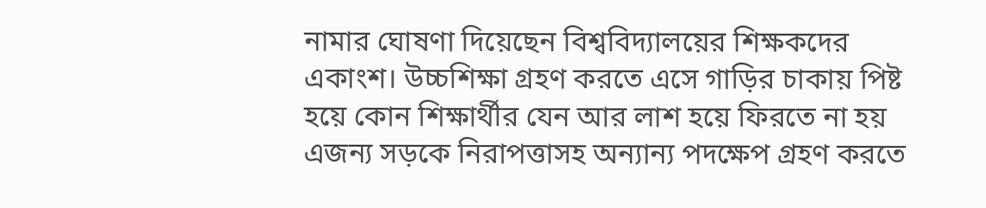নামার ঘোষণা দিয়েছেন বিশ্ববিদ্যালয়ের শিক্ষকদের একাংশ। উচ্চশিক্ষা গ্রহণ করতে এসে গাড়ির চাকায় পিষ্ট হয়ে কোন শিক্ষার্থীর যেন আর লাশ হয়ে ফিরতে না হয় এজন্য সড়কে নিরাপত্তাসহ অন্যান্য পদক্ষেপ গ্রহণ করতে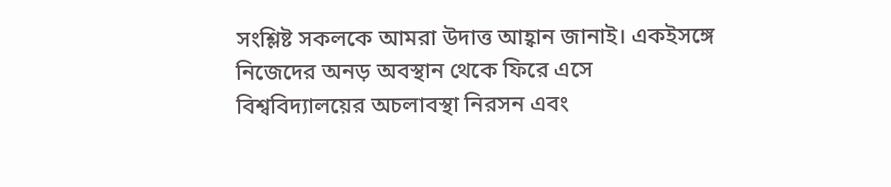সংশ্লিষ্ট সকলকে আমরা উদাত্ত আহ্বান জানাই। একইসঙ্গে নিজেদের অনড় অবস্থান থেকে ফিরে এসে বিশ্ববিদ্যালয়ের অচলাবস্থা নিরসন এবং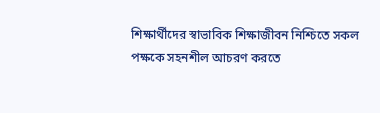শিক্ষার্থীদের স্বাভাবিক শিক্ষাজীবন নিশ্চিতে সকল পক্ষকে সহনশীল আচরণ করতে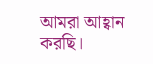আমরা আহ্বান করছি।